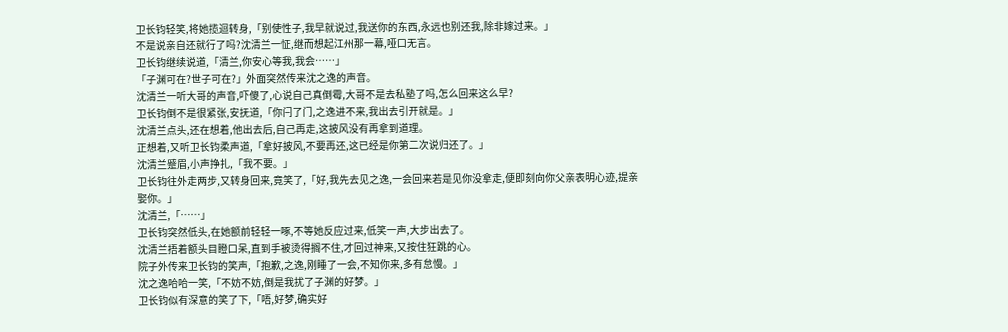卫长钧轻笑,将她揽迴转身,「别使性子,我早就说过,我送你的东西,永远也别还我,除非嫁过来。」
不是说亲自还就行了吗?沈清兰一怔,继而想起江州那一幕,哑口无言。
卫长钧继续说道,「清兰,你安心等我,我会……」
「子渊可在?世子可在?」外面突然传来沈之逸的声音。
沈清兰一听大哥的声音,吓傻了,心说自己真倒霉,大哥不是去私塾了吗,怎么回来这么早?
卫长钧倒不是很紧张,安抚道,「你闩了门,之逸进不来,我出去引开就是。」
沈清兰点头,还在想着,他出去后,自己再走,这披风没有再拿到道理。
正想着,又听卫长钧柔声道,「拿好披风,不要再还,这已经是你第二次说归还了。」
沈清兰蹙眉,小声挣扎,「我不要。」
卫长钧往外走两步,又转身回来,竟笑了,「好,我先去见之逸,一会回来若是见你没拿走,便即刻向你父亲表明心迹,提亲娶你。」
沈清兰,「……」
卫长钧突然低头,在她额前轻轻一啄,不等她反应过来,低笑一声,大步出去了。
沈清兰捂着额头目瞪口呆,直到手被烫得搁不住,才回过神来,又按住狂跳的心。
院子外传来卫长钧的笑声,「抱歉,之逸,刚睡了一会,不知你来,多有怠慢。」
沈之逸哈哈一笑,「不妨不妨,倒是我扰了子渊的好梦。」
卫长钧似有深意的笑了下,「唔,好梦,确实好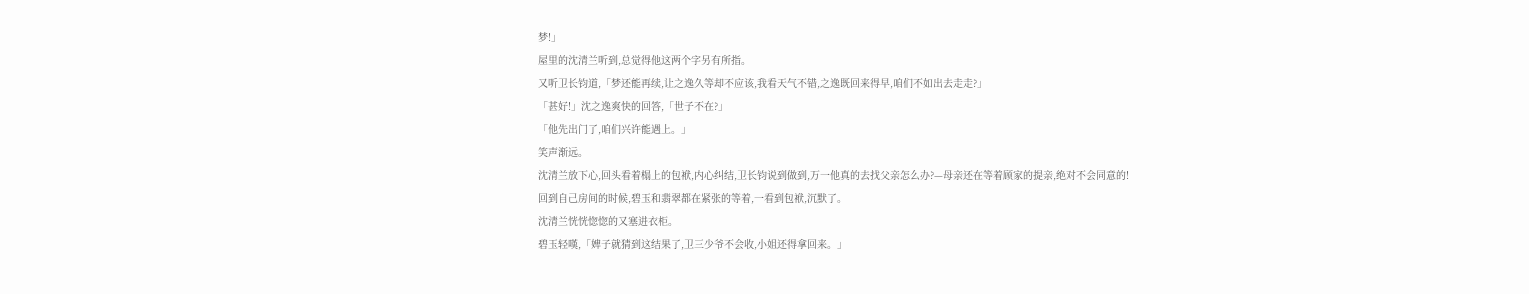梦!」
屋里的沈清兰听到,总觉得他这两个字另有所指。
又听卫长钧道,「梦还能再续,让之逸久等却不应该,我看天气不错,之逸既回来得早,咱们不如出去走走?」
「甚好!」沈之逸爽快的回答,「世子不在?」
「他先出门了,咱们兴许能遇上。」
笑声渐远。
沈清兰放下心,回头看着榻上的包袱,内心纠结,卫长钧说到做到,万一他真的去找父亲怎么办?—母亲还在等着顾家的提亲,绝对不会同意的!
回到自己房间的时候,碧玉和翡翠都在紧张的等着,一看到包袱,沉默了。
沈清兰恍恍惚惚的又塞进衣柜。
碧玉轻嘆,「婢子就猜到这结果了,卫三少爷不会收,小姐还得拿回来。」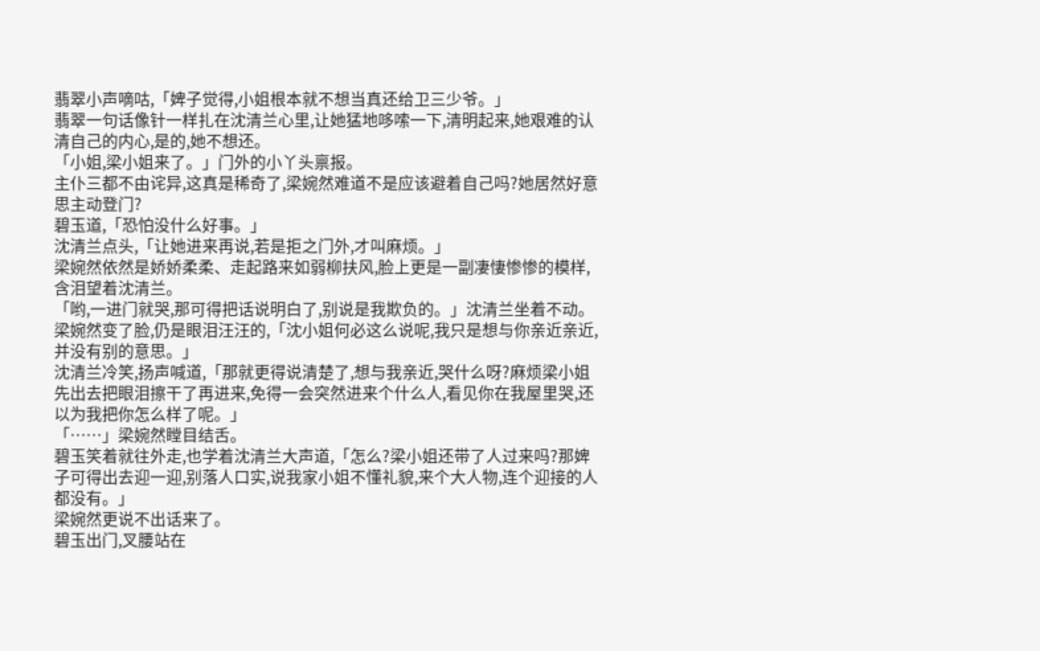翡翠小声嘀咕,「婢子觉得,小姐根本就不想当真还给卫三少爷。」
翡翠一句话像针一样扎在沈清兰心里,让她猛地哆嗦一下,清明起来,她艰难的认清自己的内心,是的,她不想还。
「小姐,梁小姐来了。」门外的小丫头禀报。
主仆三都不由诧异,这真是稀奇了,梁婉然难道不是应该避着自己吗?她居然好意思主动登门?
碧玉道,「恐怕没什么好事。」
沈清兰点头,「让她进来再说,若是拒之门外,才叫麻烦。」
梁婉然依然是娇娇柔柔、走起路来如弱柳扶风,脸上更是一副凄悽惨惨的模样,含泪望着沈清兰。
「哟,一进门就哭,那可得把话说明白了,别说是我欺负的。」沈清兰坐着不动。
梁婉然变了脸,仍是眼泪汪汪的,「沈小姐何必这么说呢,我只是想与你亲近亲近,并没有别的意思。」
沈清兰冷笑,扬声喊道,「那就更得说清楚了,想与我亲近,哭什么呀?麻烦梁小姐先出去把眼泪擦干了再进来,免得一会突然进来个什么人,看见你在我屋里哭,还以为我把你怎么样了呢。」
「……」梁婉然瞠目结舌。
碧玉笑着就往外走,也学着沈清兰大声道,「怎么?梁小姐还带了人过来吗?那婢子可得出去迎一迎,别落人口实,说我家小姐不懂礼貌,来个大人物,连个迎接的人都没有。」
梁婉然更说不出话来了。
碧玉出门,叉腰站在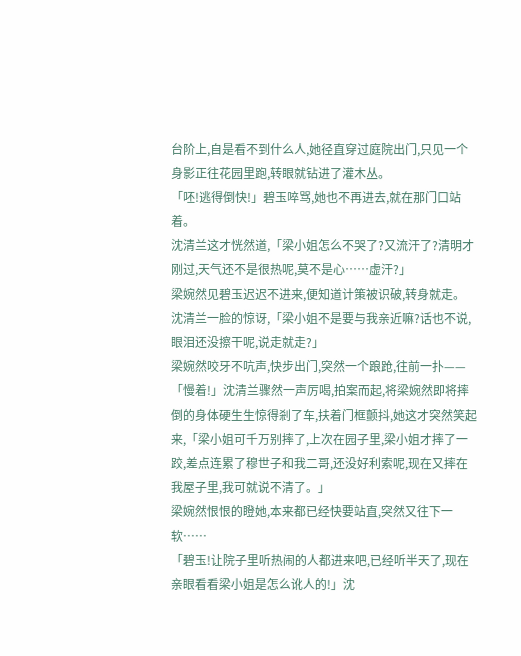台阶上,自是看不到什么人,她径直穿过庭院出门,只见一个身影正往花园里跑,转眼就钻进了灌木丛。
「呸!逃得倒快!」碧玉啐骂,她也不再进去,就在那门口站着。
沈清兰这才恍然道,「梁小姐怎么不哭了?又流汗了?清明才刚过,天气还不是很热呢,莫不是心……虚汗?」
梁婉然见碧玉迟迟不进来,便知道计策被识破,转身就走。
沈清兰一脸的惊讶,「梁小姐不是要与我亲近嘛?话也不说,眼泪还没擦干呢,说走就走?」
梁婉然咬牙不吭声,快步出门,突然一个踉跄,往前一扑——
「慢着!」沈清兰骤然一声厉喝,拍案而起,将梁婉然即将摔倒的身体硬生生惊得剎了车,扶着门框颤抖,她这才突然笑起来,「梁小姐可千万别摔了,上次在园子里,梁小姐才摔了一跤,差点连累了穆世子和我二哥,还没好利索呢,现在又摔在我屋子里,我可就说不清了。」
梁婉然恨恨的瞪她,本来都已经快要站直,突然又往下一软……
「碧玉!让院子里听热闹的人都进来吧,已经听半天了,现在亲眼看看梁小姐是怎么讹人的!」沈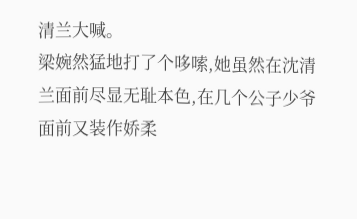清兰大喊。
梁婉然猛地打了个哆嗦,她虽然在沈清兰面前尽显无耻本色,在几个公子少爷面前又装作娇柔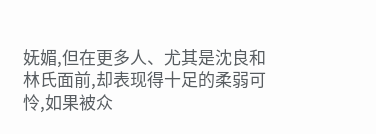妩媚,但在更多人、尤其是沈良和林氏面前,却表现得十足的柔弱可怜,如果被众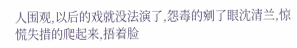人围观,以后的戏就没法演了,怨毒的剜了眼沈清兰,惊慌失措的爬起来,捂着脸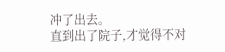冲了出去。
直到出了院子,才觉得不对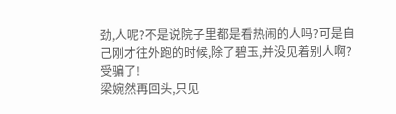劲,人呢?不是说院子里都是看热闹的人吗?可是自己刚才往外跑的时候,除了碧玉,并没见着别人啊?
受骗了!
梁婉然再回头,只见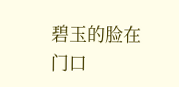碧玉的脸在门口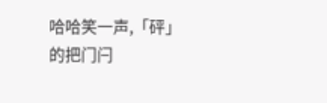哈哈笑一声,「砰」的把门闩